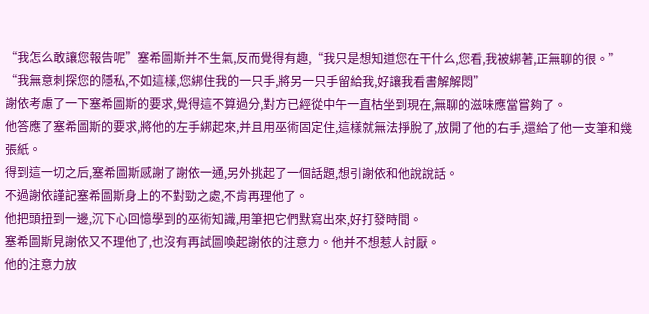“我怎么敢讓您報告呢”塞希圖斯并不生氣,反而覺得有趣,“我只是想知道您在干什么,您看,我被綁著,正無聊的很。”
“我無意刺探您的隱私,不如這樣,您綁住我的一只手,將另一只手留給我,好讓我看書解解悶”
謝依考慮了一下塞希圖斯的要求,覺得這不算過分,對方已經從中午一直枯坐到現在,無聊的滋味應當嘗夠了。
他答應了塞希圖斯的要求,將他的左手綁起來,并且用巫術固定住,這樣就無法掙脫了,放開了他的右手,還給了他一支筆和幾張紙。
得到這一切之后,塞希圖斯感謝了謝依一通,另外挑起了一個話題,想引謝依和他說說話。
不過謝依謹記塞希圖斯身上的不對勁之處,不肯再理他了。
他把頭扭到一邊,沉下心回憶學到的巫術知識,用筆把它們默寫出來,好打發時間。
塞希圖斯見謝依又不理他了,也沒有再試圖喚起謝依的注意力。他并不想惹人討厭。
他的注意力放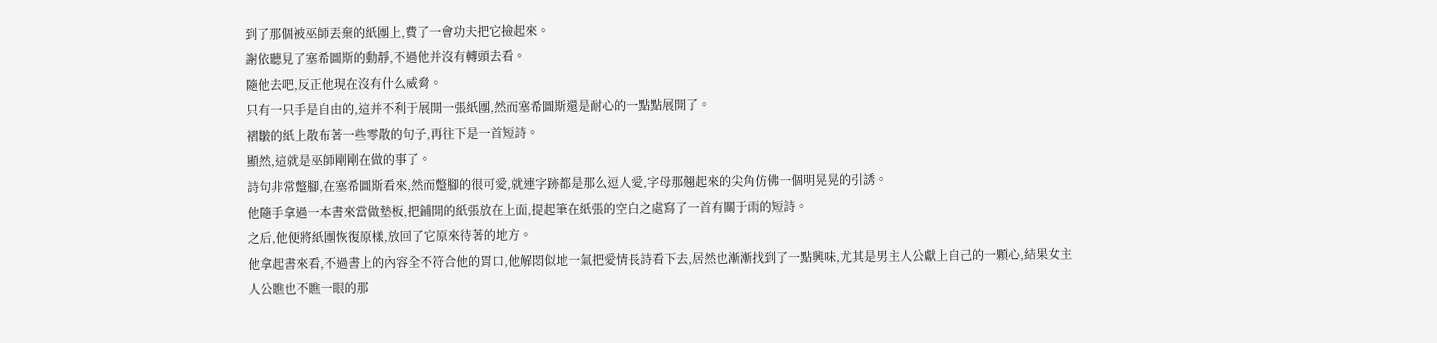到了那個被巫師丟棄的紙團上,費了一會功夫把它撿起來。
謝依聽見了塞希圖斯的動靜,不過他并沒有轉頭去看。
隨他去吧,反正他現在沒有什么威脅。
只有一只手是自由的,這并不利于展開一張紙團,然而塞希圖斯還是耐心的一點點展開了。
褶皺的紙上散布著一些零散的句子,再往下是一首短詩。
顯然,這就是巫師剛剛在做的事了。
詩句非常蹩腳,在塞希圖斯看來,然而蹩腳的很可愛,就連字跡都是那么逗人愛,字母那翹起來的尖角仿佛一個明晃晃的引誘。
他隨手拿過一本書來當做墊板,把鋪開的紙張放在上面,提起筆在紙張的空白之處寫了一首有關于雨的短詩。
之后,他便將紙團恢復原樣,放回了它原來待著的地方。
他拿起書來看,不過書上的內容全不符合他的胃口,他解悶似地一氣把愛情長詩看下去,居然也漸漸找到了一點興味,尤其是男主人公獻上自己的一顆心,結果女主人公瞧也不瞧一眼的那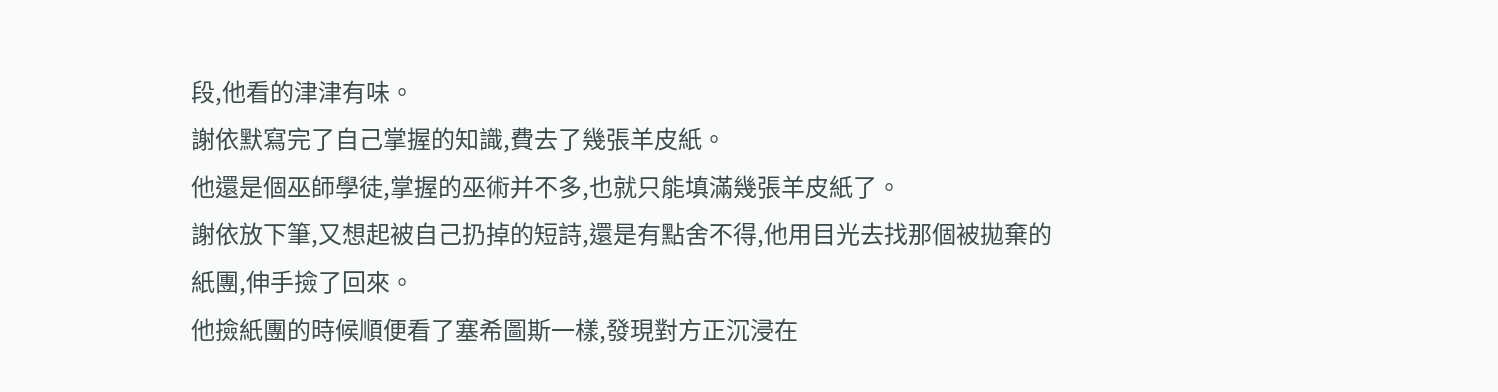段,他看的津津有味。
謝依默寫完了自己掌握的知識,費去了幾張羊皮紙。
他還是個巫師學徒,掌握的巫術并不多,也就只能填滿幾張羊皮紙了。
謝依放下筆,又想起被自己扔掉的短詩,還是有點舍不得,他用目光去找那個被拋棄的紙團,伸手撿了回來。
他撿紙團的時候順便看了塞希圖斯一樣,發現對方正沉浸在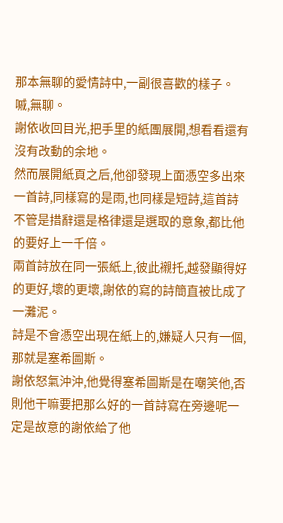那本無聊的愛情詩中,一副很喜歡的樣子。
嘁,無聊。
謝依收回目光,把手里的紙團展開,想看看還有沒有改動的余地。
然而展開紙頁之后,他卻發現上面憑空多出來一首詩,同樣寫的是雨,也同樣是短詩,這首詩不管是措辭還是格律還是選取的意象,都比他的要好上一千倍。
兩首詩放在同一張紙上,彼此襯托,越發顯得好的更好,壞的更壞,謝依的寫的詩簡直被比成了一灘泥。
詩是不會憑空出現在紙上的,嫌疑人只有一個,那就是塞希圖斯。
謝依怒氣沖沖,他覺得塞希圖斯是在嘲笑他,否則他干嘛要把那么好的一首詩寫在旁邊呢一定是故意的謝依給了他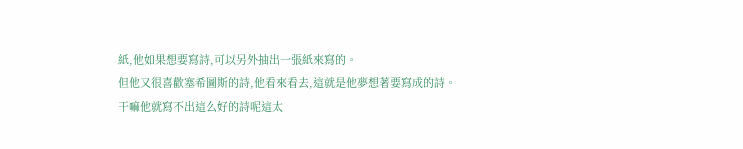紙,他如果想要寫詩,可以另外抽出一張紙來寫的。
但他又很喜歡塞希圖斯的詩,他看來看去,這就是他夢想著要寫成的詩。
干嘛他就寫不出這么好的詩呢這太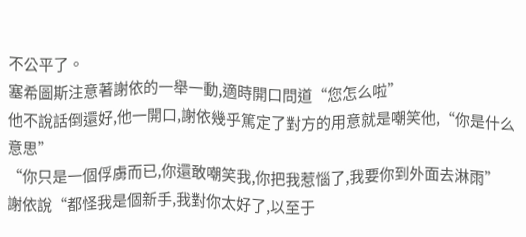不公平了。
塞希圖斯注意著謝依的一舉一動,適時開口問道“您怎么啦”
他不說話倒還好,他一開口,謝依幾乎篤定了對方的用意就是嘲笑他,“你是什么意思”
“你只是一個俘虜而已,你還敢嘲笑我,你把我惹惱了,我要你到外面去淋雨”
謝依說“都怪我是個新手,我對你太好了,以至于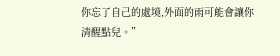你忘了自己的處境,外面的雨可能會讓你清醒點兒。”